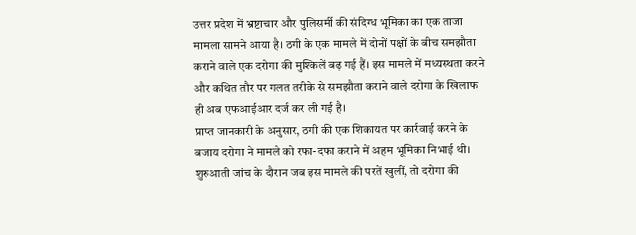उत्तर प्रदेश में भ्रष्टाचार और पुलिसर्मी की संदिग्ध भूमिका का एक ताजा मामला सामने आया है। ठगी के एक मामले में दोनों पक्षों के बीच समझौता कराने वाले एक दरोगा की मुश्किलें बढ़ गई हैं। इस मामले में मध्यस्थता करने और कथित तौर पर गलत तरीके से समझौता कराने वाले दरोगा के खिलाफ ही अब एफआईआर दर्ज कर ली गई है।
प्राप्त जानकारी के अनुसार, ठगी की एक शिकायत पर कार्रवाई करने के बजाय दरोगा ने मामले को रफा-दफा कराने में अहम भूमिका निभाई थी। शुरुआती जांच के दौरान जब इस मामले की परतें खुलीं, तो दरोगा की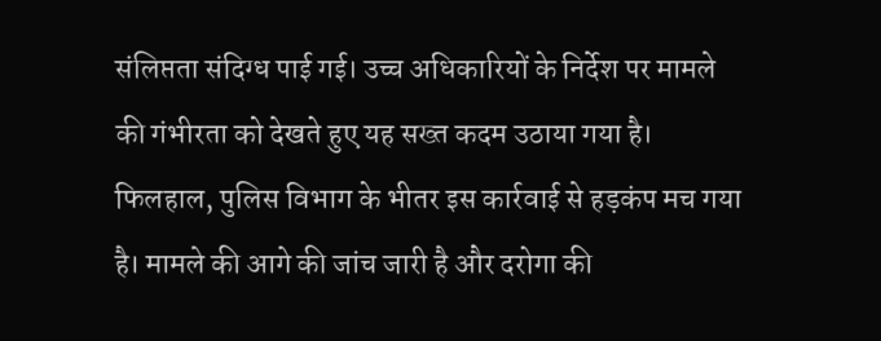संलिप्तता संदिग्ध पाई गई। उच्च अधिकारियों के निर्देश पर मामले की गंभीरता को देखते हुए यह सख्त कदम उठाया गया है।
फिलहाल, पुलिस विभाग के भीतर इस कार्रवाई से हड़कंप मच गया है। मामले की आगे की जांच जारी है और दरोगा की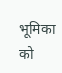भूमिका को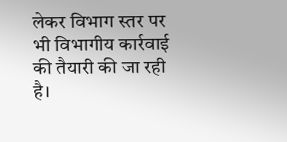लेकर विभाग स्तर पर भी विभागीय कार्रवाई की तैयारी की जा रही है।